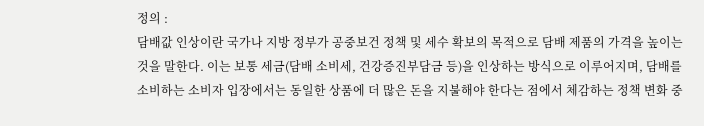정의 :
담배값 인상이란 국가나 지방 정부가 공중보건 정책 및 세수 확보의 목적으로 담배 제품의 가격을 높이는 것을 말한다. 이는 보통 세금(담배 소비세, 건강증진부담금 등)을 인상하는 방식으로 이루어지며, 담배를 소비하는 소비자 입장에서는 동일한 상품에 더 많은 돈을 지불해야 한다는 점에서 체감하는 정책 변화 중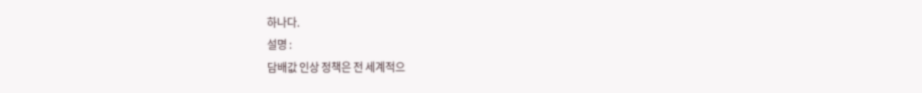하나다.
설명 :
담배값 인상 정책은 전 세계적으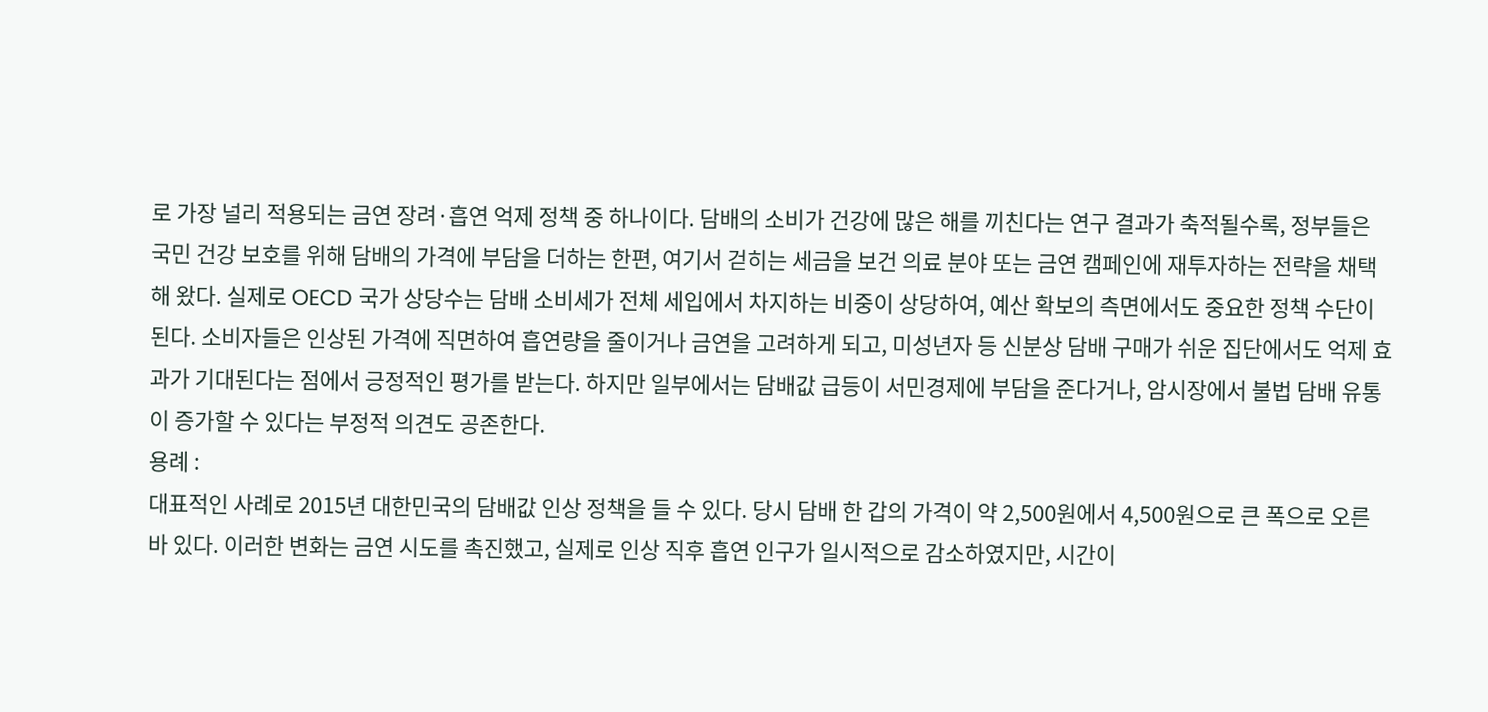로 가장 널리 적용되는 금연 장려·흡연 억제 정책 중 하나이다. 담배의 소비가 건강에 많은 해를 끼친다는 연구 결과가 축적될수록, 정부들은 국민 건강 보호를 위해 담배의 가격에 부담을 더하는 한편, 여기서 걷히는 세금을 보건 의료 분야 또는 금연 캠페인에 재투자하는 전략을 채택해 왔다. 실제로 OECD 국가 상당수는 담배 소비세가 전체 세입에서 차지하는 비중이 상당하여, 예산 확보의 측면에서도 중요한 정책 수단이 된다. 소비자들은 인상된 가격에 직면하여 흡연량을 줄이거나 금연을 고려하게 되고, 미성년자 등 신분상 담배 구매가 쉬운 집단에서도 억제 효과가 기대된다는 점에서 긍정적인 평가를 받는다. 하지만 일부에서는 담배값 급등이 서민경제에 부담을 준다거나, 암시장에서 불법 담배 유통이 증가할 수 있다는 부정적 의견도 공존한다.
용례 :
대표적인 사례로 2015년 대한민국의 담배값 인상 정책을 들 수 있다. 당시 담배 한 갑의 가격이 약 2,500원에서 4,500원으로 큰 폭으로 오른 바 있다. 이러한 변화는 금연 시도를 촉진했고, 실제로 인상 직후 흡연 인구가 일시적으로 감소하였지만, 시간이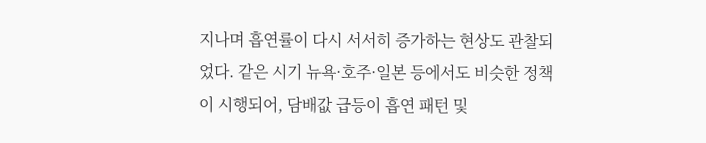지나며 흡연률이 다시 서서히 증가하는 현상도 관찰되었다. 같은 시기 뉴욕·호주·일본 등에서도 비슷한 정책이 시행되어, 담배값 급등이 흡연 패턴 및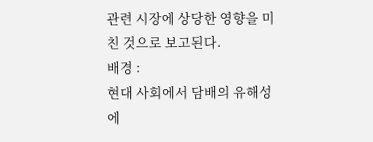관련 시장에 상당한 영향을 미친 것으로 보고된다.
배경 :
현대 사회에서 담배의 유해성에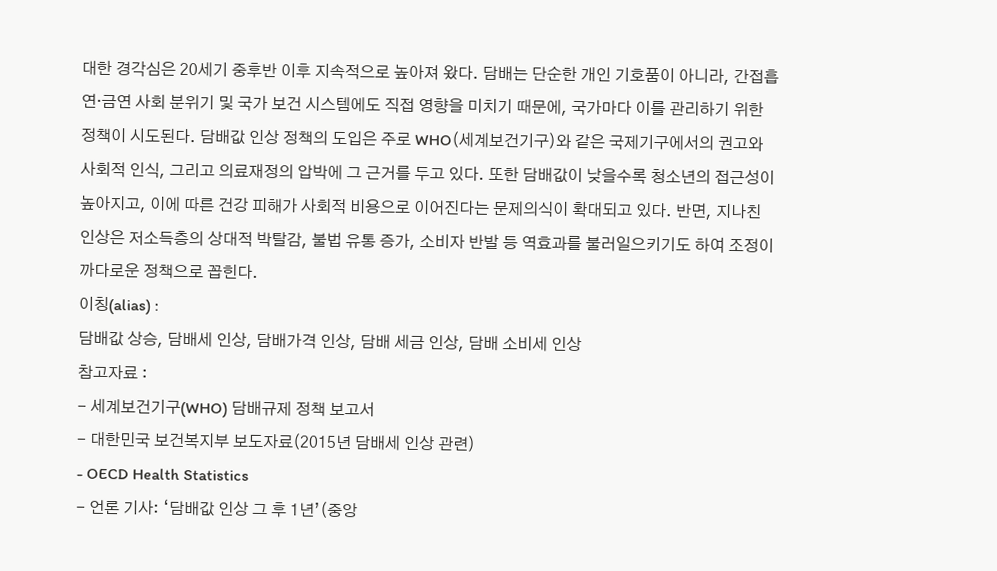대한 경각심은 20세기 중후반 이후 지속적으로 높아져 왔다. 담배는 단순한 개인 기호품이 아니라, 간접흡연·금연 사회 분위기 및 국가 보건 시스템에도 직접 영향을 미치기 때문에, 국가마다 이를 관리하기 위한 정책이 시도된다. 담배값 인상 정책의 도입은 주로 WHO(세계보건기구)와 같은 국제기구에서의 권고와 사회적 인식, 그리고 의료재정의 압박에 그 근거를 두고 있다. 또한 담배값이 낮을수록 청소년의 접근성이 높아지고, 이에 따른 건강 피해가 사회적 비용으로 이어진다는 문제의식이 확대되고 있다. 반면, 지나친 인상은 저소득층의 상대적 박탈감, 불법 유통 증가, 소비자 반발 등 역효과를 불러일으키기도 하여 조정이 까다로운 정책으로 꼽힌다.
이칭(alias) :
담배값 상승, 담배세 인상, 담배가격 인상, 담배 세금 인상, 담배 소비세 인상
참고자료 :
- 세계보건기구(WHO) 담배규제 정책 보고서
- 대한민국 보건복지부 보도자료(2015년 담배세 인상 관련)
- OECD Health Statistics
- 언론 기사: ‘담배값 인상 그 후 1년’(중앙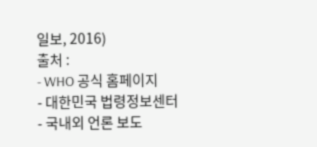일보, 2016)
출처 :
- WHO 공식 홈페이지
- 대한민국 법령정보센터
- 국내외 언론 보도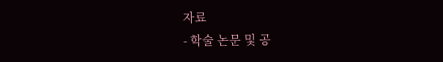자료
- 학술 논문 및 공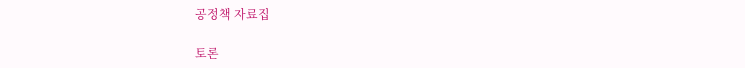공정책 자료집

토론